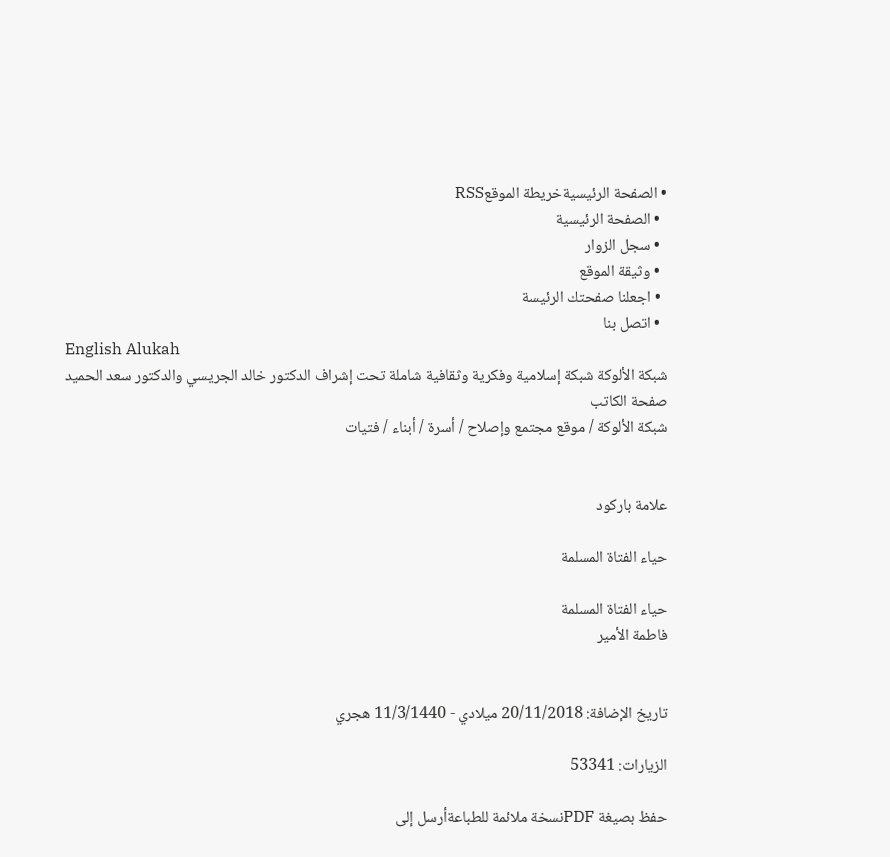• الصفحة الرئيسيةخريطة الموقعRSS
  • الصفحة الرئيسية
  • سجل الزوار
  • وثيقة الموقع
  • اجعلنا صفحتك الرئيسة
  • اتصل بنا
English Alukah
شبكة الألوكة شبكة إسلامية وفكرية وثقافية شاملة تحت إشراف الدكتور خالد الجريسي والدكتور سعد الحميد
صفحة الكاتب
شبكة الألوكة / موقع مجتمع وإصلاح / أسرة / أبناء / فتيات


علامة باركود

حياء الفتاة المسلمة

حياء الفتاة المسلمة
فاطمة الأمير


تاريخ الإضافة: 20/11/2018 ميلادي - 11/3/1440 هجري

الزيارات: 53341

حفظ بصيغة PDFنسخة ملائمة للطباعةأرسل إلى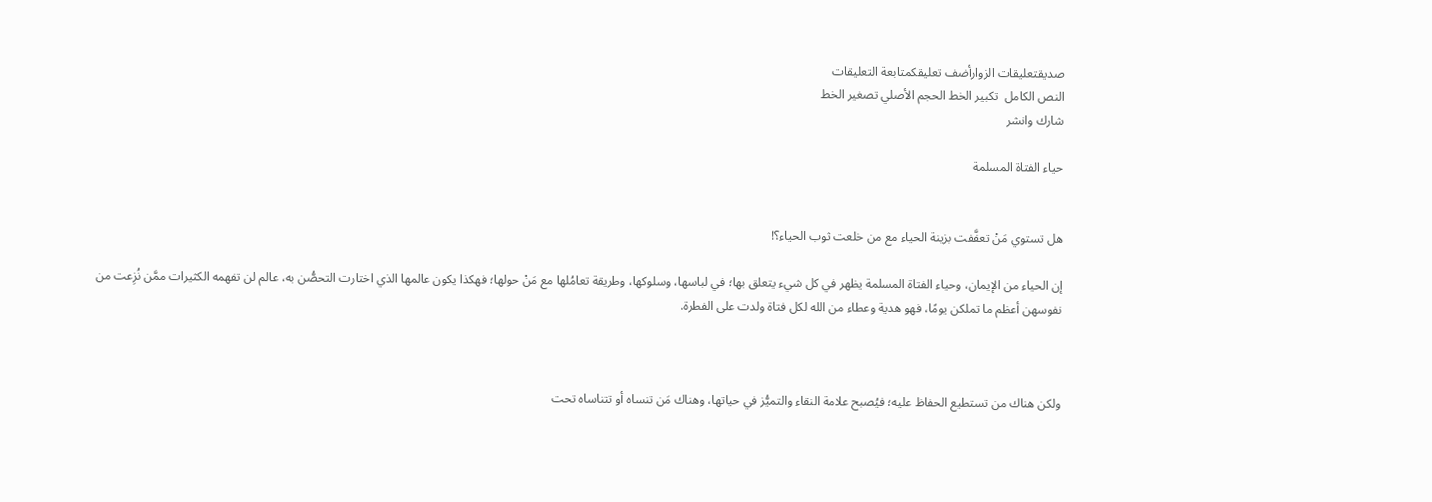صديقتعليقات الزوارأضف تعليقكمتابعة التعليقات
النص الكامل  تكبير الخط الحجم الأصلي تصغير الخط
شارك وانشر

حياء الفتاة المسلمة


هل تستوي مَنْ تعفَّفت بزينة الحياء مع من خلعت ثوب الحياء؟!

إن الحياء من الإيمان، وحياء الفتاة المسلمة يظهر في كل شيء يتعلق بها؛ في لباسها، وسلوكها، وطريقة تعامُلها مع مَنْ حولها؛ فهكذا يكون عالمها الذي اختارت التحصُّن به، عالم لن تفهمه الكثيرات ممَّن نُزِعت من نفوسهن أعظم ما تملكن يومًا، فهو هدية وعطاء من الله لكل فتاة ولدت على الفطرة.



ولكن هناك من تستطيع الحفاظ عليه؛ فيُصبح علامة النقاء والتميُّز في حياتها، وهناك مَن تنساه أو تتناساه تحت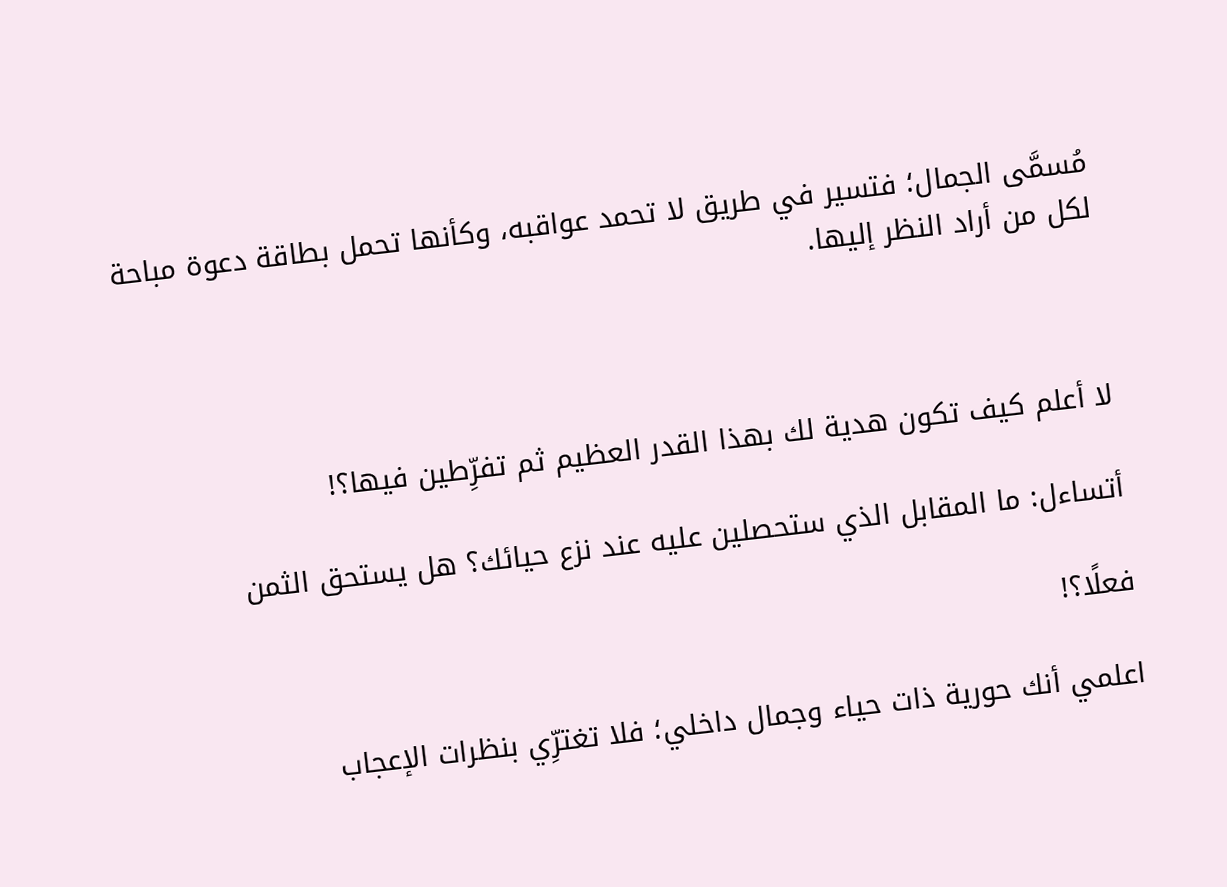مُسمَّى الجمال؛ فتسير في طريق لا تحمد عواقبه، وكأنها تحمل بطاقة دعوة مباحة لكل من أراد النظر إليها.



لا أعلم كيف تكون هدية لك بهذا القدر العظيم ثم تفرِّطين فيها؟!

أتساءل: ما المقابل الذي ستحصلين عليه عند نزع حيائك؟ هل يستحق الثمن

فعلًا؟!

اعلمي أنك حورية ذات حياء وجمال داخلي؛ فلا تغترِّي بنظرات الإعجاب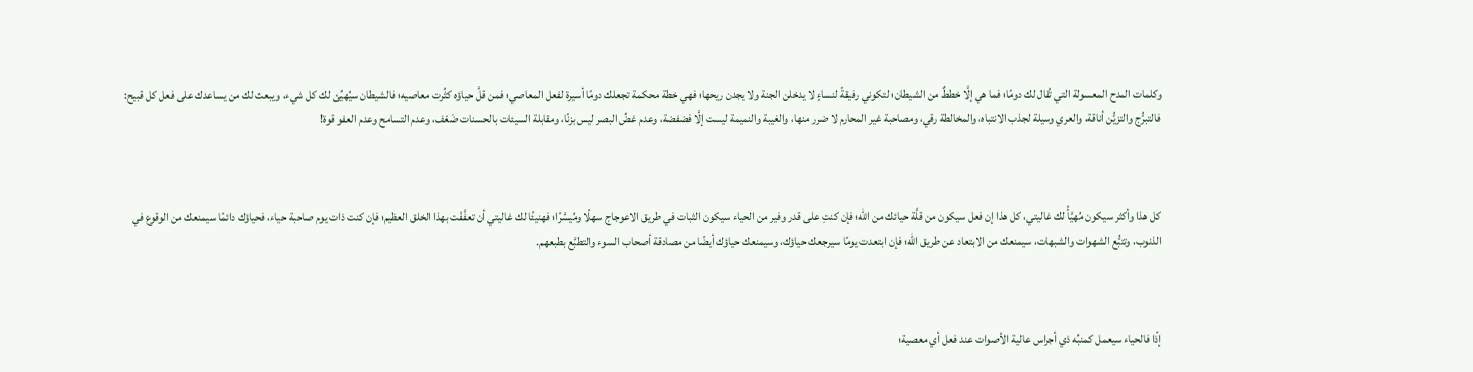وكلمات المدح المعسولة التي تُقال لك دومًا؛ فما هي إلَّا خططٌ من الشيطان؛ لتكوني رفيقةً لنساءٍ لا يدخلن الجنة ولا يجدن ريحها؛ فهي خطة محكمة تجعلك دومًا أسيرة لفعل المعاصي؛ فمن قلَّ حياؤه كثُرت معاصيه؛ فالشيطان سيُهيِّئ لك كل شيء، ويبعث لك من يساعدك على فعل كل قبيح: فالتبرُّج والتزيُّن أناقة، والعري وسيلة لجذب الانتباه، والمخالطة رقي، ومصاحبة غير المحارم لا ضرر منها، والغيبة والنميمة ليست إلَّا فضفضة، وعدم غضِّ البصر ليس بزنًا، ومقابلة السيئات بالحسنات ضَعْف، وعدم التسامح وعدم العفو قوة!



كل هذا وأكثر سيكون مُهيَّأً لك غاليتي، كل هذا إن فعل سيكون من قلَّة حيائك من الله؛ فإن كنتِ على قدر وفير من الحياء سيكون الثبات في طريق الاعوجاج سهلًا ومُيسَّرًا؛ فهنيئًا لك غاليتي أن تعفَّفْت بهذا الخلق العظيم؛ فإن كنت ذات يوم صاحبة حياء، فحياؤك دائمًا سيمنعك من الوقوع في الذنوب، وتتبُّع الشهوات والشبهات، سيمنعك من الابتعاد عن طريق الله؛ فإن ابتعدت يومًا سيرجعك حياؤك، وسيمنعك حياؤك أيضًا من مصادقة أصحاب السوء والتطبَّع بطبعهم.



إذًا فالحياء سيعمل كمنبِّه ذي أجراس عالية الأصوات عند فعل أي معصية؛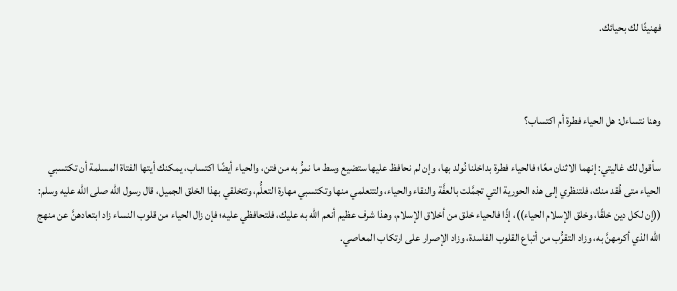فهنيئًا لك بحيائك.



وهنا نتساءل: هل الحياء فطرة أم اكتساب؟

سأقول لك غاليتي: إنهما الاثنان معًا؛ فالحياء فطرة بداخلنا نُولد بها، وإن لم نحافظ عليها ستضيع وسط ما نمرُّ به من فتن، والحياء أيضًا اكتساب، يمكنك أيتها الفتاة المسلمة أن تكتسبي الحياء متى فُقد منك، فلتنظري إلى هذه الحورية التي تجمَّلت بالعفَّة والنقاء والحياء، ولتتعلمي منها وتكتسبي مهارة التعلُّم، وتتخلقي بهذا الخلق الجميل، قال رسول الله صلى الله عليه وسلم: ((إن لكل دين خلقًا، وخلق الإسلام الحياء))، إذًا فالحياء خلق من أخلاق الإسلام، وهذا شرف عظيم أنعم الله به عليك، فلتحافظي عليه؛ فإن زال الحياء من قلوب النساء زاد ابتعادهنَّ عن منهج الله الذي أكرمهنَّ به، وزاد التقرُّب من أتباع القلوب الفاسدة، وزاد الإصرار على ارتكاب المعاصي.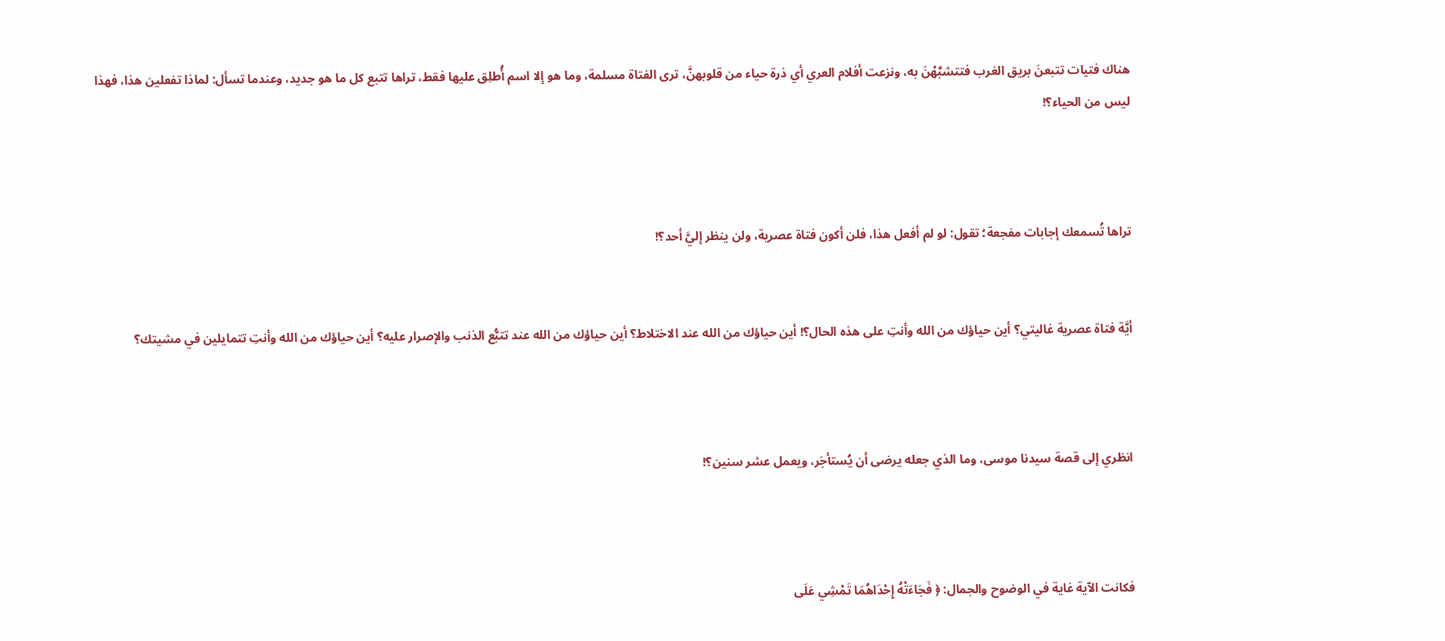هناك فتيات تتبعنَ بريق الغرب فتتشبَّهْنَ به، ونزعت أفلام العري أي ذرة حياء من قلوبهنَّ، ترى الفتاة مسلمة، وما هو إلا اسم أُطلِق عليها فقط، تراها تتبع كل ما هو جديد، وعندما تسأل: لماذا تفعلين هذا، فهذا ليس من الحياء؟!



تراها تُسمعك إجابات مفجعة؛ تقول: لو لم أفعل هذا، فلن أكون فتاة عصرية، ولن ينظر إليَّ أحد؟!


أيَّة فتاة عصرية غاليتي؟ أين حياؤك من الله وأنتِ على هذه الحال؟! أين حياؤك من الله عند الاختلاط؟ أين حياؤك من الله عند تتبُّع الذنب والإصرار عليه؟ أين حياؤك من الله وأنتِ تتمايلين في مشيتك؟



انظري إلى قصة سيدنا موسى، وما الذي جعله يرضى أن يُستأجَر، ويعمل عشر سنين؟!



فكانت الآية غاية في الوضوح والجمال: ﴿ فَجَاءَتْهُ إِحْدَاهُمَا تَمْشِي عَلَى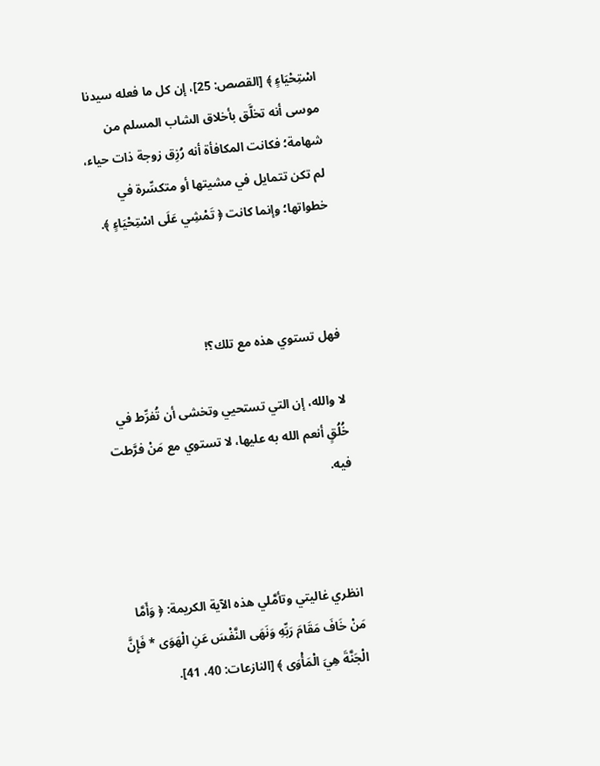اسْتِحْيَاءٍ ﴾ [القصص: 25]، إن كل ما فعله سيدنا موسى أنه تخلَّق بأخلاق الشاب المسلم من شهامة؛ فكانت المكافأة أنه رُزِق زوجة ذات حياء، لم تكن تتمايل في مشيتها أو متكسِّرة في خطواتها؛ وإنما كانت ﴿ تَمْشِي عَلَى اسْتِحْيَاءٍ ﴾.



فهل تستوي هذه مع تلك؟!

لا والله، إن التي تستحيي وتخشى أن تُفرِّط في خُلُقٍ أنعم الله به عليها، لا تستوي مع مَنْ فرَّطت فيه.



انظري غاليتي وتأمَّلي هذه الآية الكريمة: ﴿ وَأَمَّا مَنْ خَافَ مَقَامَ رَبِّهِ وَنَهَى النَّفْسَ عَنِ الْهَوَى * فَإِنَّ الْجَنَّةَ هِيَ الْمَأْوَى ﴾ [النازعات: 40، 41].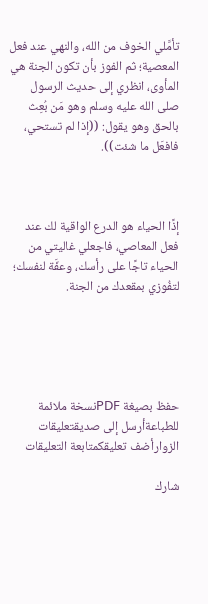تأمَّلي الخوف من الله، والنهي عند فعل المعصية؛ ثم الفوز بأن تكون الجنة هي المأوى، انظري إلى حديث الرسول صلى الله عليه وسلم وهو مَن بُعِث بالحق وهو يقول: ((إذا لم تستحي، فافعَل ما شئت)).



إذًا الحياء هو الدرع الواقية لك عند فعل المعاصي، فاجعلي غاليتي من الحياء تاجًا على رأسك، وعفَّة لنفسك؛ لتفُوزي بمقعدك من الجنة.





حفظ بصيغة PDFنسخة ملائمة للطباعةأرسل إلى صديقتعليقات الزوارأضف تعليقكمتابعة التعليقات

شارك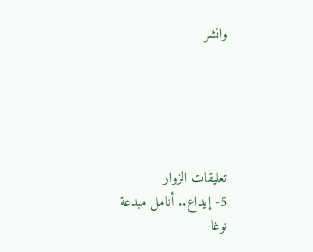وانشر





تعليقات الزوار
5- إيداع.. أنامل مبدعة
نوغا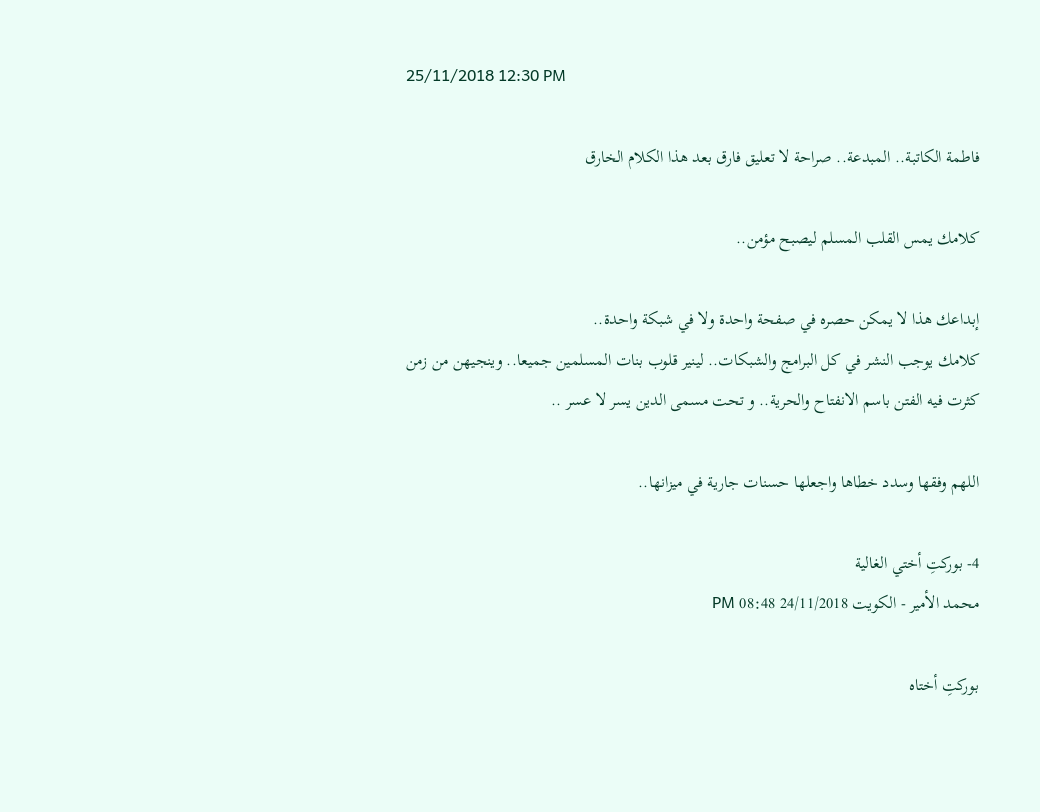25/11/2018 12:30 PM

فاطمة الكاتبة.. المبدعة.. صراحة لا تعليق فارق بعد هذا الكلام الخارق

كلامك يمس القلب المسلم ليصبح مؤمن..

إبداعك هذا لا يمكن حصره في صفحة واحدة ولا في شبكة واحدة..
كلامك يوجب النشر في كل البرامج والشبكات.. لينير قلوب بنات المسلمين جميعا.. وينجيهن من زمن كثرت فيه الفتن باسم الانفتاح والحرية.. و تحت مسمى الدين يسر لا عسر ..

اللهم وفقها وسدد خطاها واجعلها حسنات جارية في ميزانها..

4- بوركتِ أختي الغالية
محمد الأمير - الكويت 24/11/2018 08:48 PM

بوركتِ أختاه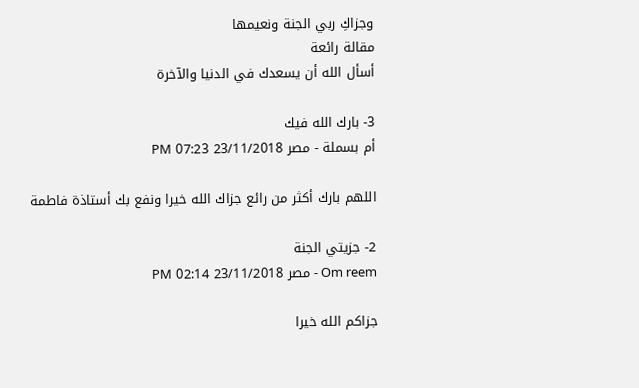وجزاكِ ربي الجنة ونعيمها
مقالة رائعة
أسأل الله أن يسعدك في الدنيا والآخرة

3- بارك الله فيك
أم بسملة - مصر 23/11/2018 07:23 PM

اللهم بارك أكثر من رائع جزاك الله خيرا ونفع بك أستاذة فاطمة

2- جزيتي الجنة
Om reem - مصر 23/11/2018 02:14 PM

جزاكم الله خيرا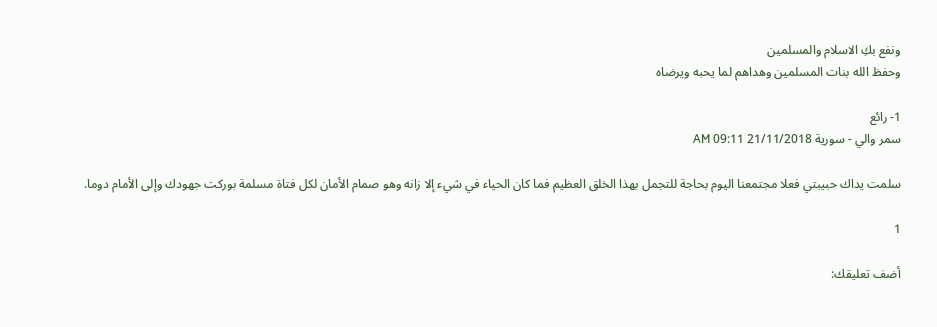ونفع بكِ الاسلام والمسلمين
وحفظ الله بنات المسلمين وهداهم لما يحبه ويرضاه

1- رائع
سمر والي - سورية 21/11/2018 09:11 AM

سلمت يداك حبيبتي فعلا مجتمعنا اليوم بحاجة للتجمل بهذا الخلق العظيم فما كان الحياء في شيء إلا زانه وهو صمام الأمان لكل فتاة مسلمة بوركت جهودك وإلى الأمام دوما.

1

أضف تعليقك: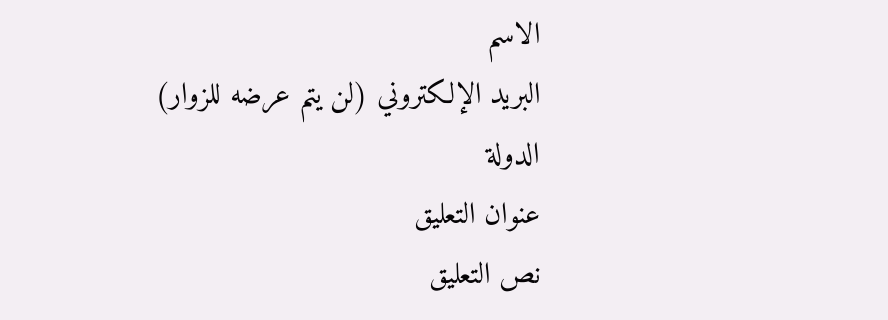الاسم
البريد الإلكتروني (لن يتم عرضه للزوار)
الدولة
عنوان التعليق
نص التعليق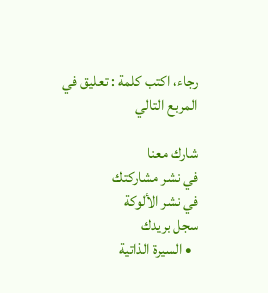رجاء، اكتب كلمة : تعليق في المربع التالي

شارك معنا
في نشر مشاركتك
في نشر الألوكة
سجل بريدك
  • السيرة الذاتية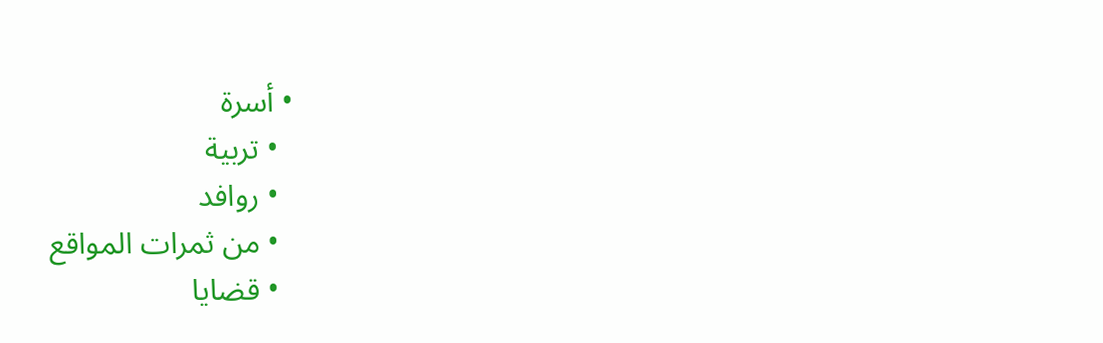• أسرة
  • تربية
  • روافد
  • من ثمرات المواقع
  • قضايا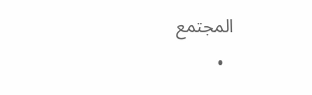المجتمع
  •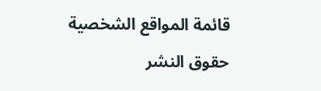قائمة المواقع الشخصية
حقوق النشر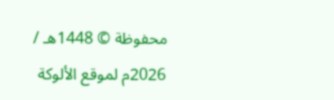محفوظة © 1448هـ / 2026م لموقع الألوكة